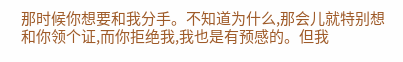那时候你想要和我分手。不知道为什么,那会儿就特别想和你领个证,而你拒绝我,我也是有预感的。但我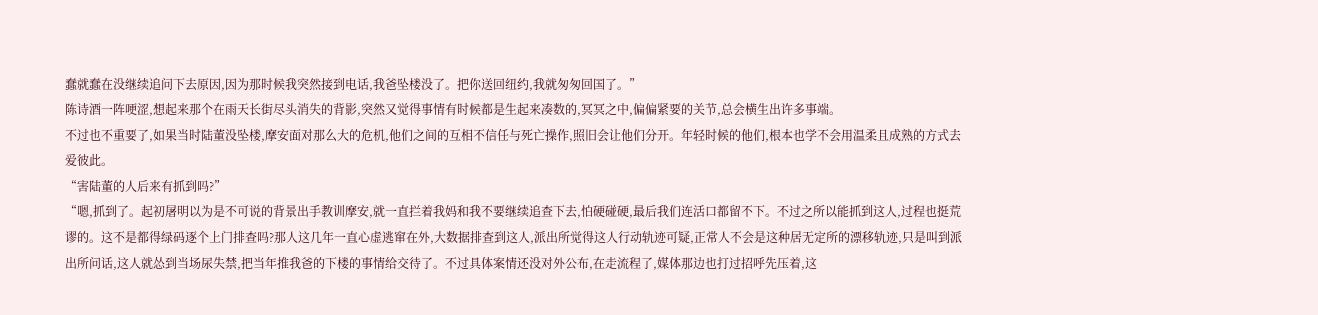蠢就蠢在没继续追问下去原因,因为那时候我突然接到电话,我爸坠楼没了。把你送回纽约,我就匆匆回国了。”
陈诗酒一阵哽涩,想起来那个在雨天长街尽头消失的背影,突然又觉得事情有时候都是生起来凑数的,冥冥之中,偏偏紧要的关节,总会横生出许多事端。
不过也不重要了,如果当时陆董没坠楼,摩安面对那么大的危机,他们之间的互相不信任与死亡操作,照旧会让他们分开。年轻时候的他们,根本也学不会用温柔且成熟的方式去爱彼此。
“害陆董的人后来有抓到吗?”
“嗯,抓到了。起初屠明以为是不可说的背景出手教训摩安,就一直拦着我妈和我不要继续追查下去,怕硬碰硬,最后我们连活口都留不下。不过之所以能抓到这人,过程也挺荒谬的。这不是都得绿码逐个上门排查吗?那人这几年一直心虚逃窜在外,大数据排查到这人,派出所觉得这人行动轨迹可疑,正常人不会是这种居无定所的漂移轨迹,只是叫到派出所问话,这人就怂到当场尿失禁,把当年推我爸的下楼的事情给交待了。不过具体案情还没对外公布,在走流程了,媒体那边也打过招呼先压着,这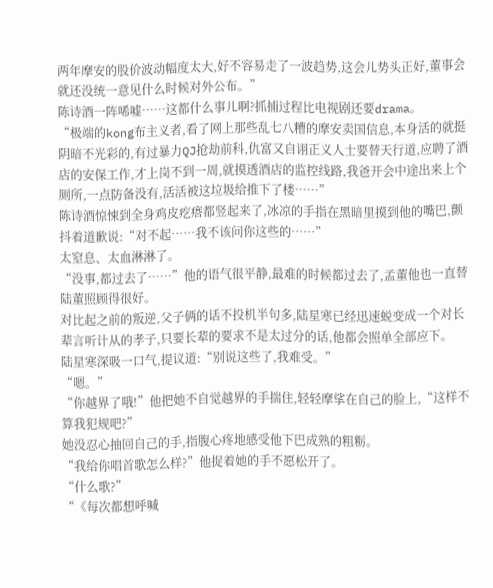两年摩安的股价波动幅度太大,好不容易走了一波趋势,这会儿势头正好,董事会就还没统一意见什么时候对外公布。”
陈诗酒一阵唏嘘……这都什么事儿啊?抓捕过程比电视剧还要drama。
“极端的kong布主义者,看了网上那些乱七八糟的摩安卖国信息,本身活的就挺阴暗不光彩的,有过暴力QJ抢劫前科,仇富又自诩正义人士要替天行道,应聘了酒店的安保工作,才上岗不到一周,就摸透酒店的监控线路,我爸开会中途出来上个厕所,一点防备没有,活活被这垃圾给推下了楼……”
陈诗酒惊悚到全身鸡皮疙瘩都竖起来了,冰凉的手指在黑暗里摸到他的嘴巴,颤抖着道歉说:“对不起……我不该问你这些的……”
太窒息、太血淋淋了。
“没事,都过去了……”他的语气很平静,最难的时候都过去了,孟董他也一直替陆董照顾得很好。
对比起之前的叛逆,父子俩的话不投机半句多,陆星寒已经迅速蜕变成一个对长辈言听计从的孝子,只要长辈的要求不是太过分的话,他都会照单全部应下。
陆星寒深吸一口气,提议道:“别说这些了,我难受。”
“嗯。”
“你越界了哦!”他把她不自觉越界的手揣住,轻轻摩挲在自己的脸上,“这样不算我犯规吧?”
她没忍心抽回自己的手,指腹心疼地感受他下巴成熟的粗粝。
“我给你唱首歌怎么样?”他捉着她的手不愿松开了。
“什么歌?”
“《每次都想呼喊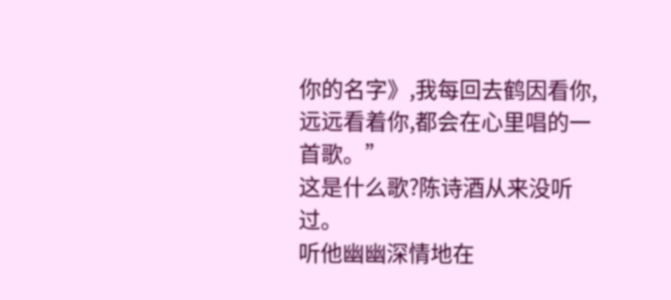你的名字》,我每回去鹤因看你,远远看着你,都会在心里唱的一首歌。”
这是什么歌?陈诗酒从来没听过。
听他幽幽深情地在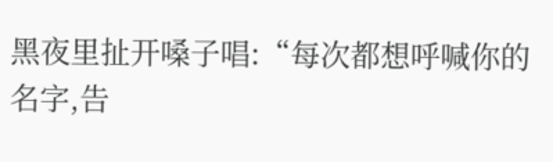黑夜里扯开嗓子唱:“每次都想呼喊你的名字,告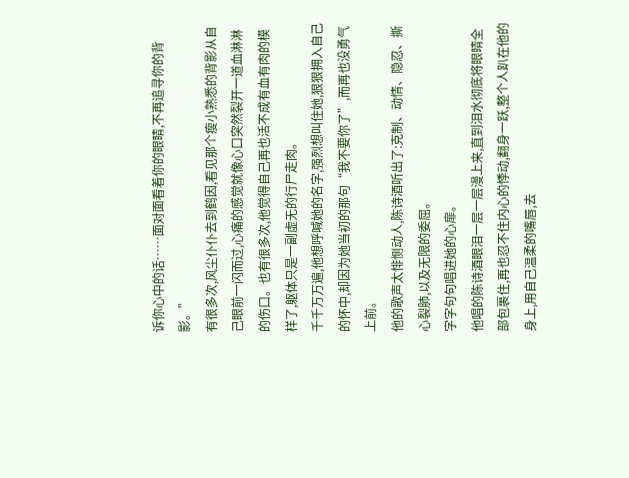诉你心中的话……面对面看着你的眼睛,不再追寻你的背影。”
有很多次,风尘仆仆去到鹤因,看见那个瘦小熟悉的背影从自己眼前一闪而过,心痛的感觉就像心口突然裂开一道血淋淋的伤口。也有很多次,他觉得自己再也活不成有血有肉的模样了,躯体只是一副虚无的行尸走肉。
千千万万遍,他想呼喊她的名字,强烈想叫住她,狠狠拥入自己的怀中,却因为她当初的那句“我不要你了”,而再也没勇气上前。
他的歌声太悱恻动人,陈诗酒听出了:克制、动情、隐忍、撕心裂肺,以及无限的委屈。
字字句句唱进她的心扉。
他唱的陈诗酒眼泪一层一层漫上来,直到泪水彻底将眼睛全部包裹住,再也忍不住内心的悸动,翻身一跃,整个人趴在他的身上,用自己温柔的嘴唇,去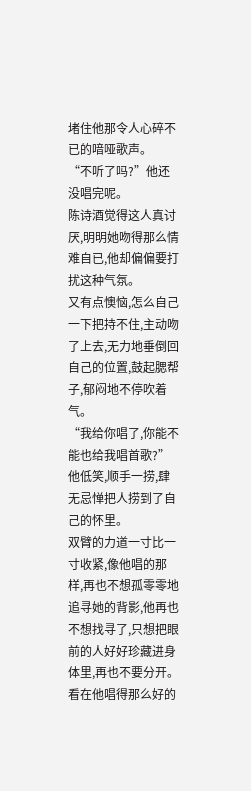堵住他那令人心碎不已的喑哑歌声。
“不听了吗?”他还没唱完呢。
陈诗酒觉得这人真讨厌,明明她吻得那么情难自已,他却偏偏要打扰这种气氛。
又有点懊恼,怎么自己一下把持不住,主动吻了上去,无力地垂倒回自己的位置,鼓起腮帮子,郁闷地不停吹着气。
“我给你唱了,你能不能也给我唱首歌?”他低笑,顺手一捞,肆无忌惮把人捞到了自己的怀里。
双臂的力道一寸比一寸收紧,像他唱的那样,再也不想孤零零地追寻她的背影,他再也不想找寻了,只想把眼前的人好好珍藏进身体里,再也不要分开。
看在他唱得那么好的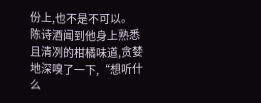份上,也不是不可以。
陈诗酒闻到他身上熟悉且清冽的柑橘味道,贪婪地深嗅了一下,“想听什么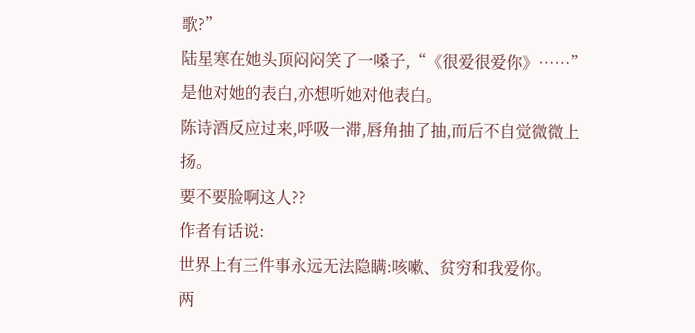歌?”
陆星寒在她头顶闷闷笑了一嗓子,“《很爱很爱你》……”
是他对她的表白,亦想听她对他表白。
陈诗酒反应过来,呼吸一滞,唇角抽了抽,而后不自觉微微上扬。
要不要脸啊这人??
作者有话说:
世界上有三件事永远无法隐瞒:咳嗽、贫穷和我爱你。
两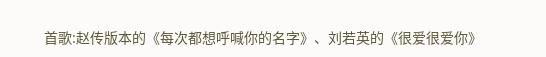首歌:赵传版本的《每次都想呼喊你的名字》、刘若英的《很爱很爱你》